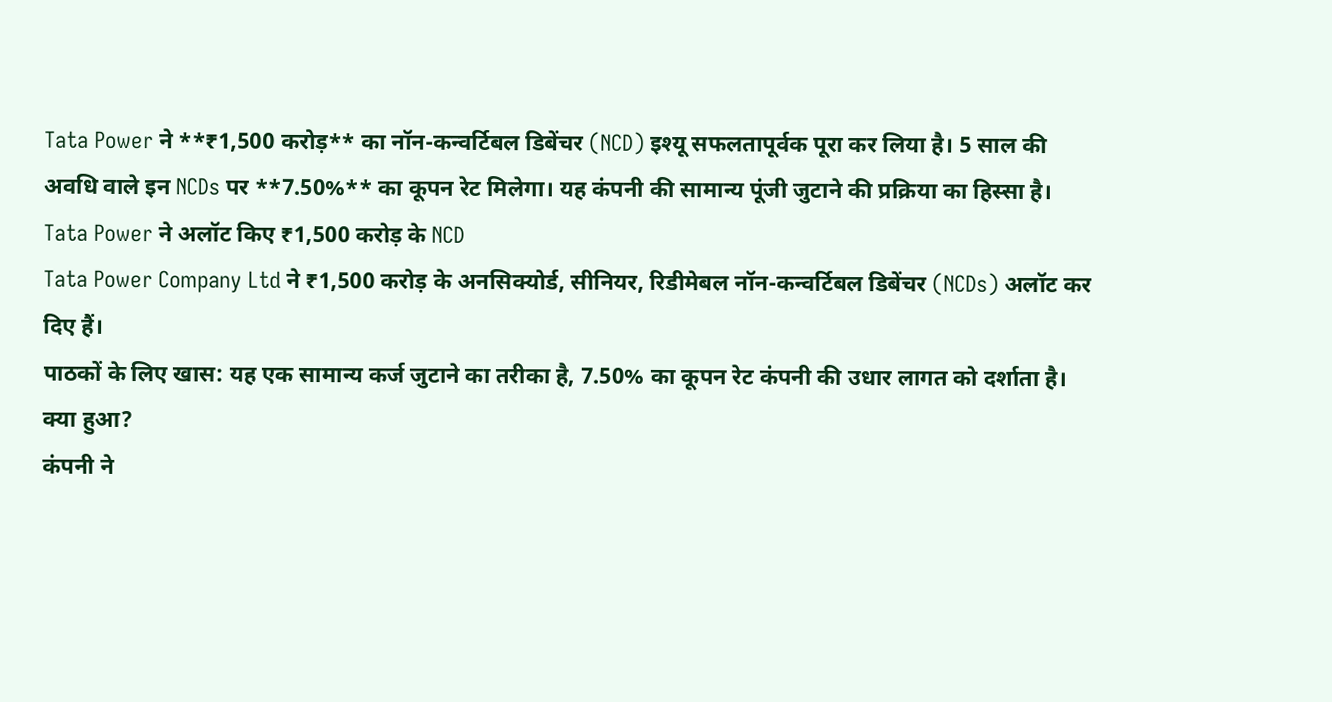Tata Power ने **₹1,500 करोड़** का नॉन-कन्वर्टिबल डिबेंचर (NCD) इश्यू सफलतापूर्वक पूरा कर लिया है। 5 साल की अवधि वाले इन NCDs पर **7.50%** का कूपन रेट मिलेगा। यह कंपनी की सामान्य पूंजी जुटाने की प्रक्रिया का हिस्सा है।
Tata Power ने अलॉट किए ₹1,500 करोड़ के NCD
Tata Power Company Ltd ने ₹1,500 करोड़ के अनसिक्योर्ड, सीनियर, रिडीमेबल नॉन-कन्वर्टिबल डिबेंचर (NCDs) अलॉट कर दिए हैं।
पाठकों के लिए खास: यह एक सामान्य कर्ज जुटाने का तरीका है, 7.50% का कूपन रेट कंपनी की उधार लागत को दर्शाता है।
क्या हुआ?
कंपनी ने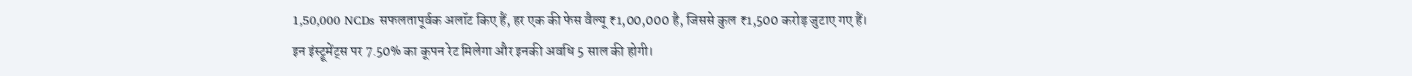1,50,000 NCDs सफलतापूर्वक अलॉट किए हैं, हर एक की फेस वैल्यू ₹1,00,000 है, जिससे कुल ₹1,500 करोड़ जुटाए गए हैं।
इन इंस्ट्रूमेंट्स पर 7.50% का कूपन रेट मिलेगा और इनकी अवधि 5 साल की होगी।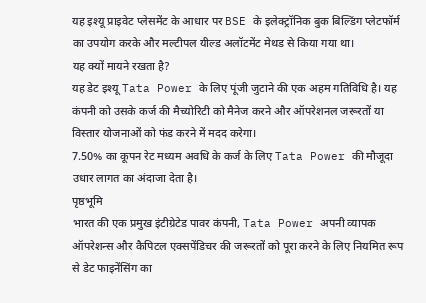यह इश्यू प्राइवेट प्लेसमेंट के आधार पर BSE के इलेक्ट्रॉनिक बुक बिल्डिंग प्लेटफॉर्म का उपयोग करके और मल्टीपल यील्ड अलॉटमेंट मेथड से किया गया था।
यह क्यों मायने रखता है?
यह डेट इश्यू Tata Power के लिए पूंजी जुटाने की एक अहम गतिविधि है। यह कंपनी को उसके कर्ज की मैच्योरिटी को मैनेज करने और ऑपरेशनल जरूरतों या विस्तार योजनाओं को फंड करने में मदद करेगा।
7.50% का कूपन रेट मध्यम अवधि के कर्ज के लिए Tata Power की मौजूदा उधार लागत का अंदाजा देता है।
पृष्ठभूमि
भारत की एक प्रमुख इंटीग्रेटेड पावर कंपनी, Tata Power अपनी व्यापक ऑपरेशन्स और कैपिटल एक्सपेंडिचर की जरूरतों को पूरा करने के लिए नियमित रूप से डेट फाइनेंसिंग का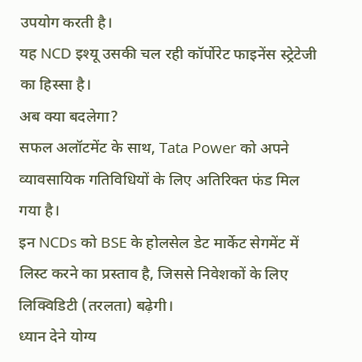उपयोग करती है।
यह NCD इश्यू उसकी चल रही कॉर्पोरेट फाइनेंस स्ट्रेटेजी का हिस्सा है।
अब क्या बदलेगा?
सफल अलॉटमेंट के साथ, Tata Power को अपने व्यावसायिक गतिविधियों के लिए अतिरिक्त फंड मिल गया है।
इन NCDs को BSE के होलसेल डेट मार्केट सेगमेंट में लिस्ट करने का प्रस्ताव है, जिससे निवेशकों के लिए लिक्विडिटी (तरलता) बढ़ेगी।
ध्यान देने योग्य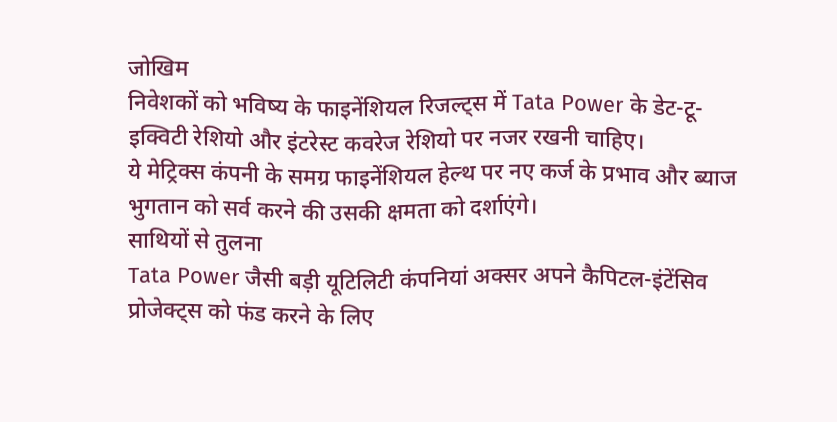जोखिम
निवेशकों को भविष्य के फाइनेंशियल रिजल्ट्स में Tata Power के डेट-टू-इक्विटी रेशियो और इंटरेस्ट कवरेज रेशियो पर नजर रखनी चाहिए।
ये मेट्रिक्स कंपनी के समग्र फाइनेंशियल हेल्थ पर नए कर्ज के प्रभाव और ब्याज भुगतान को सर्व करने की उसकी क्षमता को दर्शाएंगे।
साथियों से तुलना
Tata Power जैसी बड़ी यूटिलिटी कंपनियां अक्सर अपने कैपिटल-इंटेंसिव प्रोजेक्ट्स को फंड करने के लिए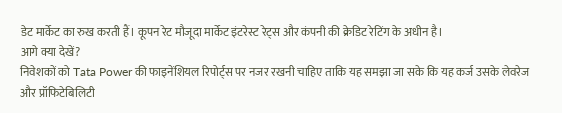डेट मार्केट का रुख करती हैं। कूपन रेट मौजूदा मार्केट इंटरेस्ट रेट्स और कंपनी की क्रेडिट रेटिंग के अधीन है।
आगे क्या देखें?
निवेशकों को Tata Power की फाइनेंशियल रिपोर्ट्स पर नजर रखनी चाहिए ताकि यह समझा जा सके कि यह कर्ज उसके लेवरेज और प्रॉफिटेबिलिटी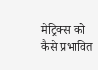मेट्रिक्स को कैसे प्रभावित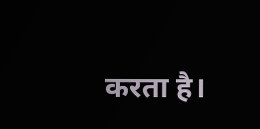करता है।